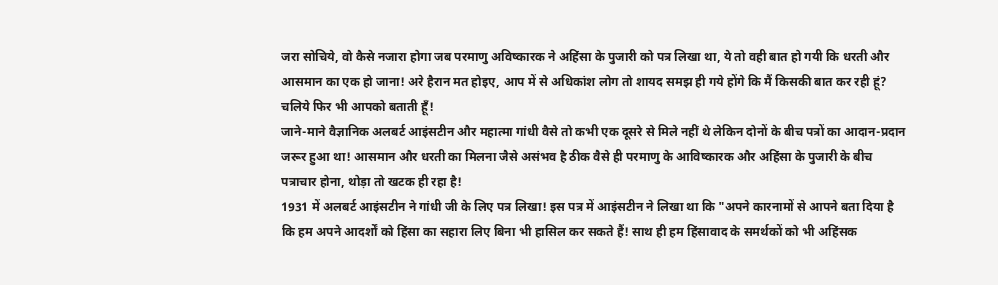जरा सोचिये, वो कैसे नजारा होगा जब परमाणु अविष्कारक ने अहिंसा के पुजारी को पत्र लिखा था, ये तो वही बात हो गयी कि धरती और आसमान का एक हो जाना! अरे हैरान मत होइए, आप में से अधिकांश लोग तो शायद समझ ही गये होंगे कि मैं किसकी बात कर रही हूं? चलिये फिर भी आपको बताती हूँ!
जाने-माने वैज्ञानिक अलबर्ट आइंसटीन और महात्मा गांधी वैसे तो कभी एक दूसरे से मिले नहीं थे लेकिन दोनों के बीच पत्रों का आदान-प्रदान जरूर हुआ था! आसमान और धरती का मिलना जैसे असंभव है ठीक वैसे ही परमाणु के आविष्कारक और अहिंसा के पुजारी के बीच पत्राचार होना, थोड़ा तो खटक ही रहा है!
1931 में अलबर्ट आइंसटीन ने गांधी जी के लिए पत्र लिखा! इस पत्र में आइंसटीन ने लिखा था कि "अपने कारनामों से आपने बता दिया है कि हम अपने आदर्शों को हिंसा का सहारा लिए बिना भी हासिल कर सकते हैं! साथ ही हम हिंसावाद के समर्थकों को भी अहिंसक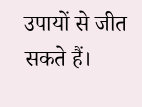उपायों से जीत सकते हैं।